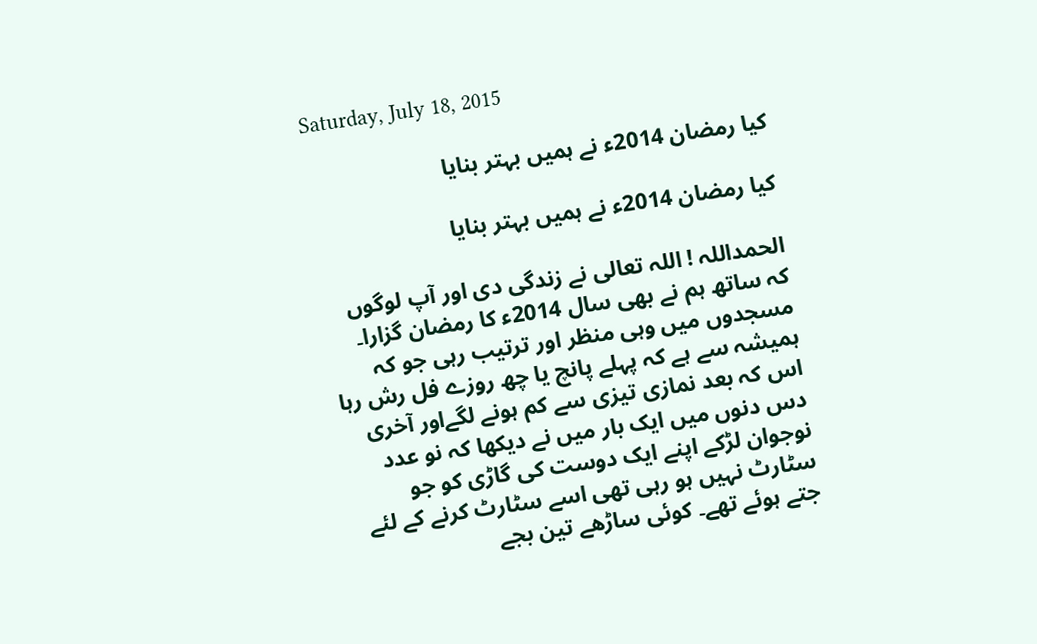Saturday, July 18, 2015

کیا رمضان 2014ء نے ہمیں بہتر بنایا

کیا رمضان 2014ء نے ہمیں بہتر بنایا

الحمداللہ ! اللہ تعالی نے زندگی دی اور آپ لوگوں کہ ساتھ ہم نے بھی سال 2014ء کا رمضان گزارا۔ مسجدوں میں وہی منظر اور ترتیب رہی جو کہ ہمیشہ سے ہے کہ پہلے پانچ یا چھ روزے فل رش رہا اس کہ بعد نمازی تیزی سے کم ہونے لگےاور آخری دس دنوں میں ایک بار میں نے دیکھا کہ نو عدد نوجوان لڑکے اپنے ایک دوست کی گاڑی کو جو سٹارٹ نہیں ہو رہی تھی اسے سٹارٹ کرنے کے لئے جتے ہوئے تھے۔ کوئی ساڑھے تین بجے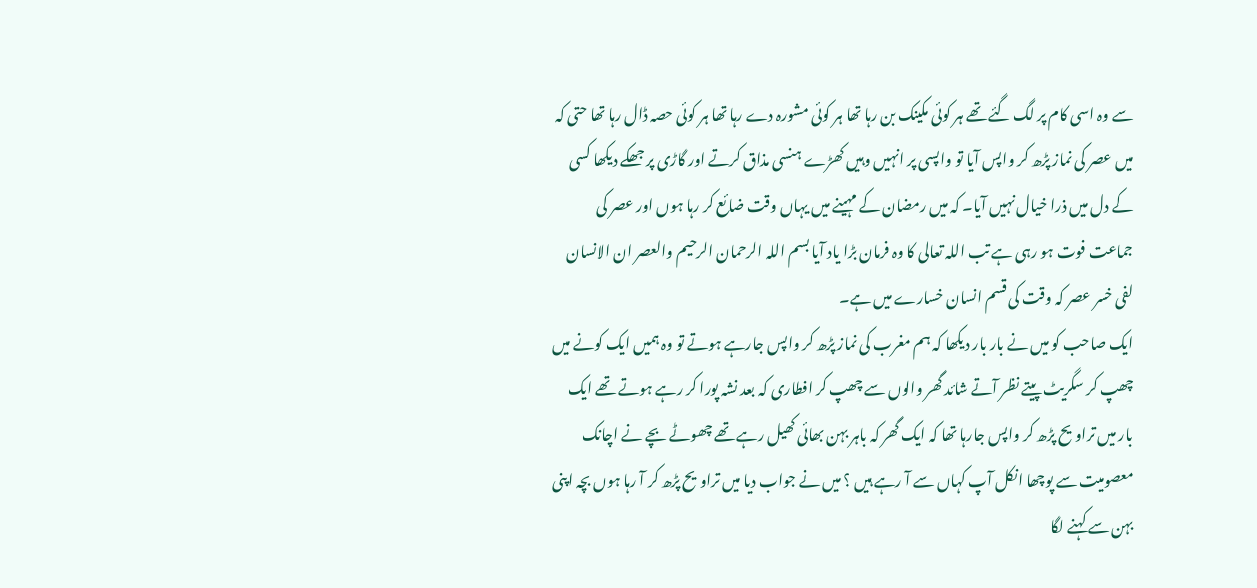سے وہ اسی کام پر لگ گئے تھے ہر کوئی مکینک بن رہا تھا ہر کوئی مشورہ دے رہا تھا ہر کوئی حصہ ڈال رہا تھا حتی کہ میں عصر کی نماز پڑھ کر واپس آیا تو واپسی پر انہیں وہیں کھڑے ہنسی مذاق کرتے اور گاڑی پر جھکے دیکھا کسی کے دل میں ذرا خیال نہیں آیا۔ کہ میں رمضان کے مہینے میں یہاں وقت ضائع کر رہا ہوں اور عصر کی جماعت فوت ہو رہی ہے تب اللہ تعالی کا وہ فرمان بڑا یاد آیا بسم اللہ الرحمان الرحیم والعصر ان الانسان لفی خسر عصر کہ وقت کی قسم انسان خسارے میں ہے۔
ایک صاحب کو میں نے بار بار دیکھا کہ ہم مغرب کی نماز پڑھ کر واپس جارہے ہوتے تو وہ ہمیں ایک کونے میں چھپ کر سگریٹ پیتے نظر آتے شائد گھر والوں سے چھپ کر افطاری کہ بعد نشہ پورا کر رہے ہوتے تھے ایک بار میں تراویح پڑھ کر واپس جارہا تھا کہ ایک گھر کہ باہر بہن بھائی کھیل رہے تھے چھوٹے بچے نے اچانک معصومیت سے پوچھا انکل آپ کہاں سے آ رہے ہیں ؟ میں نے جواب دیا میں تراویح پڑھ کر آ رہا ہوں بچہ اپنی بہن سے کہنے لگا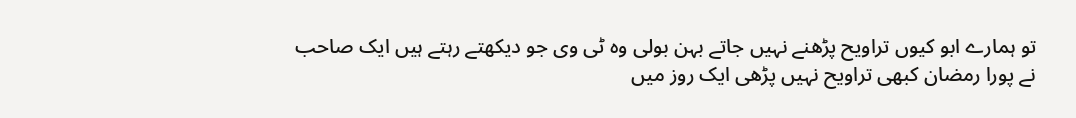تو ہمارے ابو کیوں تراویح پڑھنے نہیں جاتے بہن بولی وہ ٹی وی جو دیکھتے رہتے ہیں ایک صاحب نے پورا رمضان کبھی تراویح نہیں پڑھی ایک روز میں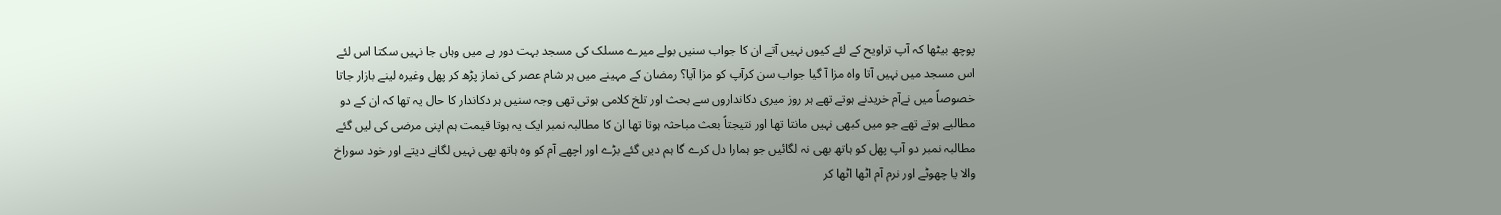پوچھ بیٹھا کہ آپ تراویح کے لئے کیوں نہیں آتے ان کا جواب سنیں بولے میرے مسلک کی مسجد بہت دور ہے میں وہاں جا نہیں سکتا اس لئے اس مسجد میں نہیں آتا واہ مزا آ گیا جواب سن کرآپ کو مزا آیا؟ رمضان کے مہینے میں ہر شام عصر کی نماز پڑھ کر پھل وغیرہ لینے بازار جاتا خصوصاً میں نےآم خریدنے ہوتے تھے ہر روز میری دکانداروں سے بحث اور تلخ کلامی ہوتی تھی وجہ سنیں ہر دکاندار کا حال یہ تھا کہ ان کے دو مطالبے ہوتے تھے جو میں کبھی نہیں مانتا تھا اور نتیجتاً بعث مباحثہ ہوتا تھا ان کا مطالبہ نمبر ایک یہ ہوتا قیمت ہم اپنی مرضی کی لیں گئے مطالبہ نمبر دو آپ پھل کو ہاتھ بھی نہ لگائیں جو ہمارا دل کرے گا ہم دیں گئے بڑے اور اچھے آم کو وہ ہاتھ بھی نہیں لگانے دیتے اور خود سوراخ والا یا چھوٹے اور نرم آم اٹھا اٹھا کر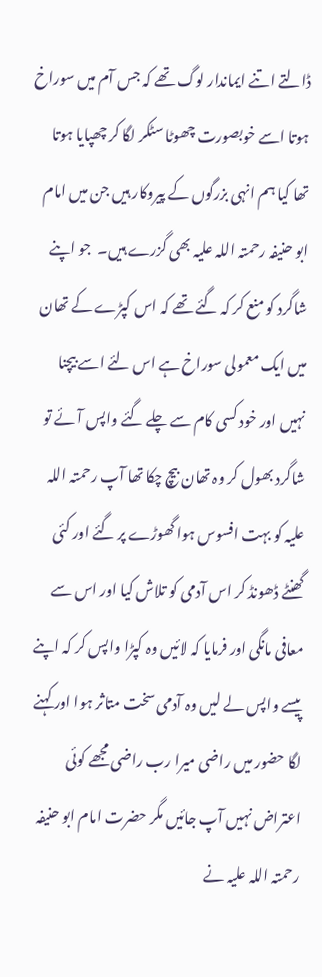ڈالتے اتنے ایماندار لوگ تھے کہ جس آم میں سوراخ ہوتا اسے خوبصورت چھوٹا سٹکر لگا کر چھپایا ہوتا تھا کیا ہم انہی بزرگوں کے پیروکار ہیں جن میں امام ابو حنیفہ رحمتہ اللہ علیہ بھی گزرے ہیں۔  جو اپنے شاگرد کو منع کر کہ گئے تھے کہ اس کپڑے کے تھان میں ایک معمولی سوراخ ہے اس لئے اسے بیچنا نہیں اور خود کسی کام سے چلے گئے واپس آئے تو شاگرد بھول کر وہ تھان بیچ چکا تھا آپ رحمتہ اللہ علیہ کو بہت افسوس ہوا گھوڑے پر گئے اور کئی گھنٹے ڈھونڈ کر اس آدمی کو تلاش کیا اور اس سے معافی مانگی اور فرمایا کہ لائیں وہ کپڑا واپس کر کہ اپنے پیسے واپس لے لیں وہ آدمی سخت متاثر ہوا اور کہنے لگا حضور میں راضی میرا رب راضی مجھے کوئی اعتراض نہیں آپ جائیں مگر حضرت امام ابو حنیفہ رحمتہ اللہ علیہ نے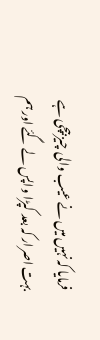فرمایا کہ نہیں میں نے عیب والی چیز بیچی ہے بہت اصرار کہ بعد کپڑا واپس لے گئے اور ہم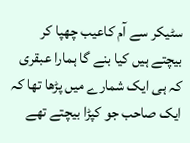سٹیکر سے آم کاعیب چھپا کر بیچتے ہیں کیا بنے گا ہمارا عبقری کہ ہی ایک شمارے میں پڑھا تھا کہ ایک صاحب جو کپڑا بیچتے تھے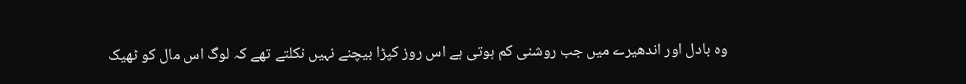وہ بادل اور اندھیرے میں جب روشنی کم ہوتی ہے اس روز کپڑا بیچنے نہیں نکلتے تھے کہ لوگ اس مال کو ٹھیک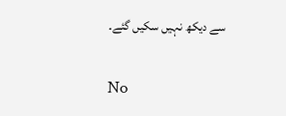سے دیکھ نہیں سکیں گئے۔

No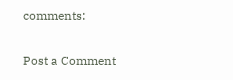comments:

Post a Comment